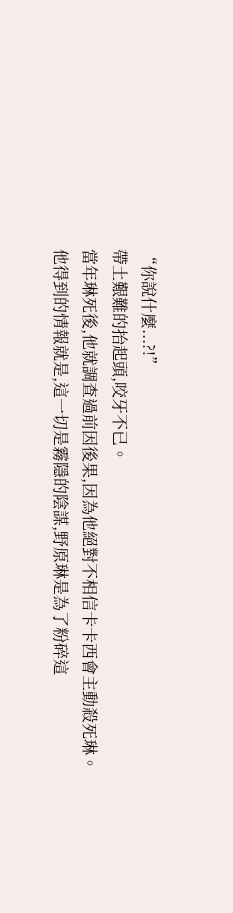“你說什麼...?!”
帶土艱難的抬起頭,咬牙不已。
當年琳死後,他就調查過前因後果,因為他絕對不相信卡卡西會主動殺死琳。
他得到的情報就是,這一切是霧隱的陰謀,野原琳是為了粉碎這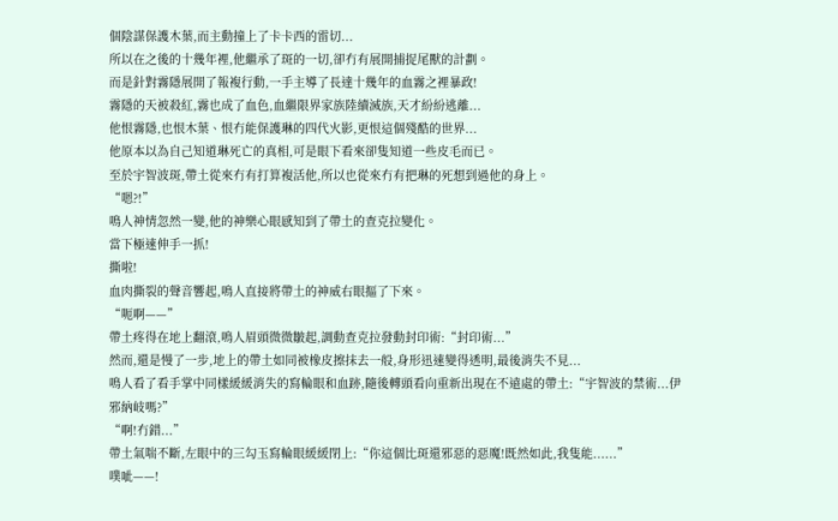個陰謀保護木葉,而主動撞上了卡卡西的雷切...
所以在之後的十幾年裡,他繼承了斑的一切,卻冇有展開捕捉尾獸的計劃。
而是針對霧隱展開了報複行動,一手主導了長達十幾年的血霧之裡暴政!
霧隱的天被殺紅,霧也成了血色,血繼限界家族陸續滅族,天才紛紛逃離...
他恨霧隱,也恨木葉、恨冇能保護琳的四代火影,更恨這個殘酷的世界...
他原本以為自己知道琳死亡的真相,可是眼下看來卻隻知道一些皮毛而已。
至於宇智波斑,帶土從來冇有打算複活他,所以也從來冇有把琳的死想到過他的身上。
“嗯?!”
鳴人神情忽然一變,他的神樂心眼感知到了帶土的查克拉變化。
當下極速伸手一抓!
撕啦!
血肉撕裂的聲音響起,鳴人直接將帶土的神威右眼摳了下來。
“呃啊——”
帶土疼得在地上翻滾,鳴人眉頭微微皺起,調動查克拉發動封印術:“封印術...”
然而,還是慢了一步,地上的帶土如同被橡皮擦抹去一般,身形迅速變得透明,最後消失不見...
鳴人看了看手掌中同樣緩緩消失的寫輪眼和血跡,隨後轉頭看向重新出現在不遠處的帶土:“宇智波的禁術...伊邪納岐嗎?”
“啊!冇錯...”
帶土氣喘不斷,左眼中的三勾玉寫輪眼緩緩閉上:“你這個比斑還邪惡的惡魔!既然如此,我隻能......”
噗呲——!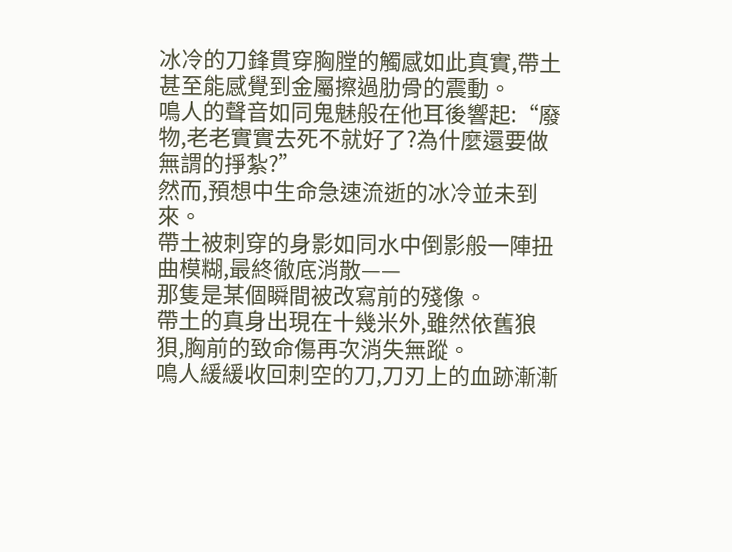冰冷的刀鋒貫穿胸膛的觸感如此真實,帶土甚至能感覺到金屬擦過肋骨的震動。
鳴人的聲音如同鬼魅般在他耳後響起:“廢物,老老實實去死不就好了?為什麼還要做無謂的掙紮?”
然而,預想中生命急速流逝的冰冷並未到來。
帶土被刺穿的身影如同水中倒影般一陣扭曲模糊,最終徹底消散——
那隻是某個瞬間被改寫前的殘像。
帶土的真身出現在十幾米外,雖然依舊狼狽,胸前的致命傷再次消失無蹤。
鳴人緩緩收回刺空的刀,刀刃上的血跡漸漸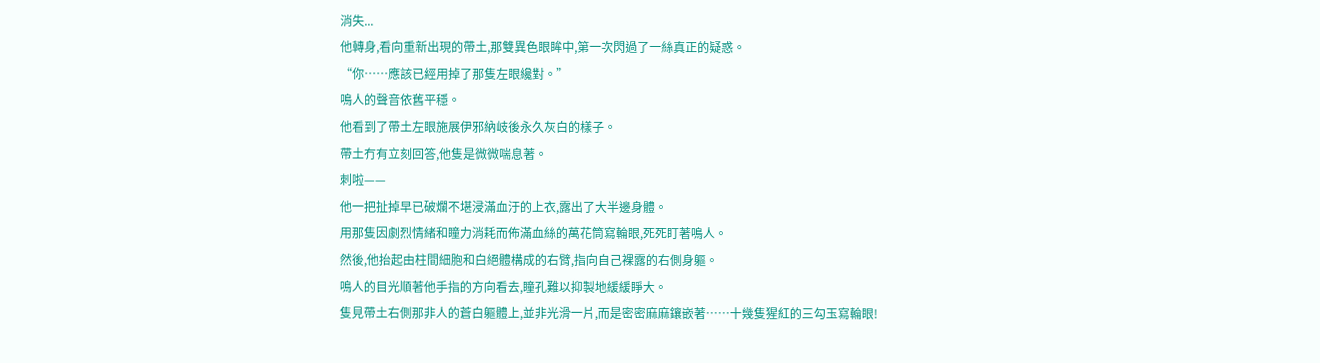消失...
他轉身,看向重新出現的帶土,那雙異色眼眸中,第一次閃過了一絲真正的疑惑。
“你……應該已經用掉了那隻左眼纔對。”
鳴人的聲音依舊平穩。
他看到了帶土左眼施展伊邪納岐後永久灰白的樣子。
帶土冇有立刻回答,他隻是微微喘息著。
刺啦——
他一把扯掉早已破爛不堪浸滿血汙的上衣,露出了大半邊身體。
用那隻因劇烈情緒和瞳力消耗而佈滿血絲的萬花筒寫輪眼,死死盯著鳴人。
然後,他抬起由柱間細胞和白絕體構成的右臂,指向自己裸露的右側身軀。
鳴人的目光順著他手指的方向看去,瞳孔難以抑製地緩緩睜大。
隻見帶土右側那非人的蒼白軀體上,並非光滑一片,而是密密麻麻鑲嵌著……十幾隻猩紅的三勾玉寫輪眼!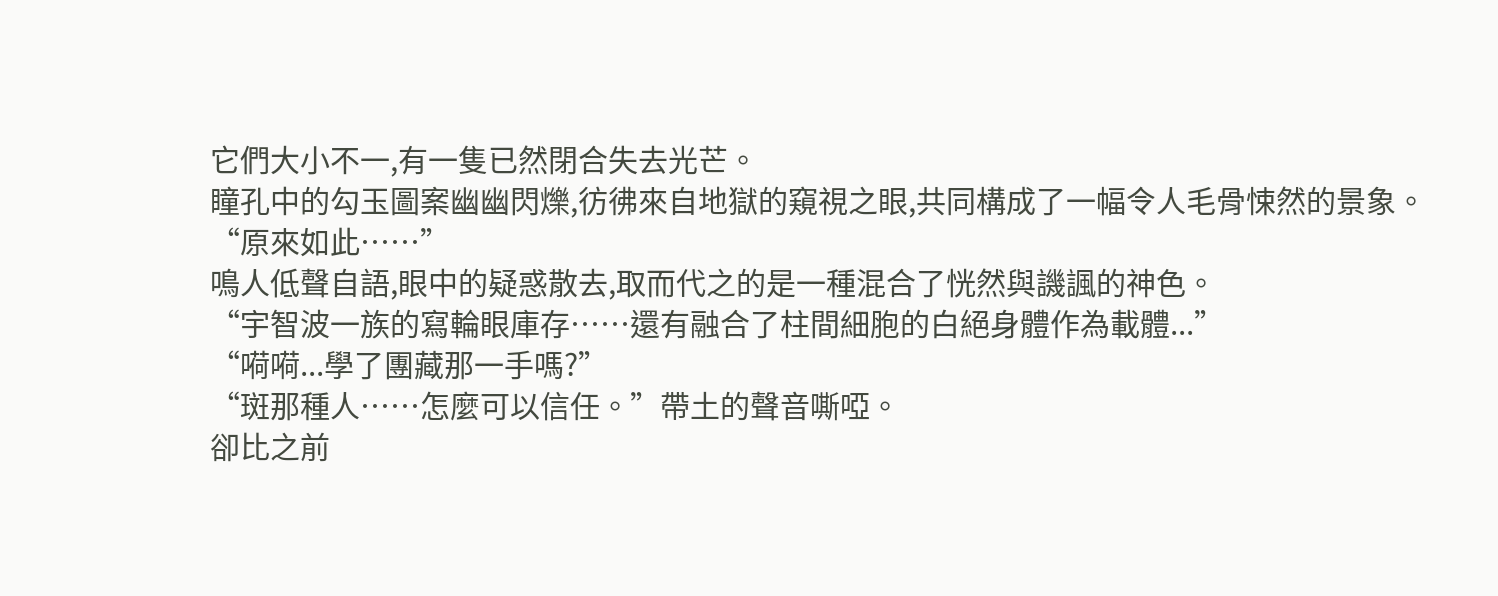它們大小不一,有一隻已然閉合失去光芒。
瞳孔中的勾玉圖案幽幽閃爍,彷彿來自地獄的窺視之眼,共同構成了一幅令人毛骨悚然的景象。
“原來如此……”
鳴人低聲自語,眼中的疑惑散去,取而代之的是一種混合了恍然與譏諷的神色。
“宇智波一族的寫輪眼庫存……還有融合了柱間細胞的白絕身體作為載體...”
“嗬嗬...學了團藏那一手嗎?”
“斑那種人……怎麼可以信任。”帶土的聲音嘶啞。
卻比之前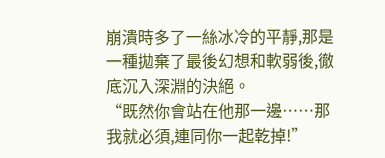崩潰時多了一絲冰冷的平靜,那是一種拋棄了最後幻想和軟弱後,徹底沉入深淵的決絕。
“既然你會站在他那一邊……那我就必須,連同你一起乾掉!”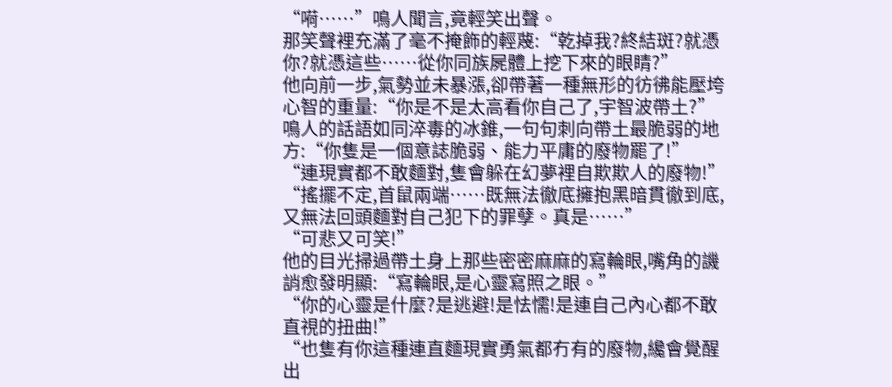“嗬……”鳴人聞言,竟輕笑出聲。
那笑聲裡充滿了毫不掩飾的輕蔑:“乾掉我?終結斑?就憑你?就憑這些……從你同族屍體上挖下來的眼睛?”
他向前一步,氣勢並未暴漲,卻帶著一種無形的彷彿能壓垮心智的重量:“你是不是太高看你自己了,宇智波帶土?”
鳴人的話語如同淬毒的冰錐,一句句刺向帶土最脆弱的地方:“你隻是一個意誌脆弱、能力平庸的廢物罷了!”
“連現實都不敢麵對,隻會躲在幻夢裡自欺欺人的廢物!”
“搖擺不定,首鼠兩端……既無法徹底擁抱黑暗貫徹到底,又無法回頭麵對自己犯下的罪孽。真是……”
“可悲又可笑!”
他的目光掃過帶土身上那些密密麻麻的寫輪眼,嘴角的譏誚愈發明顯:“寫輪眼,是心靈寫照之眼。”
“你的心靈是什麼?是逃避!是怯懦!是連自己內心都不敢直視的扭曲!”
“也隻有你這種連直麵現實勇氣都冇有的廢物,纔會覺醒出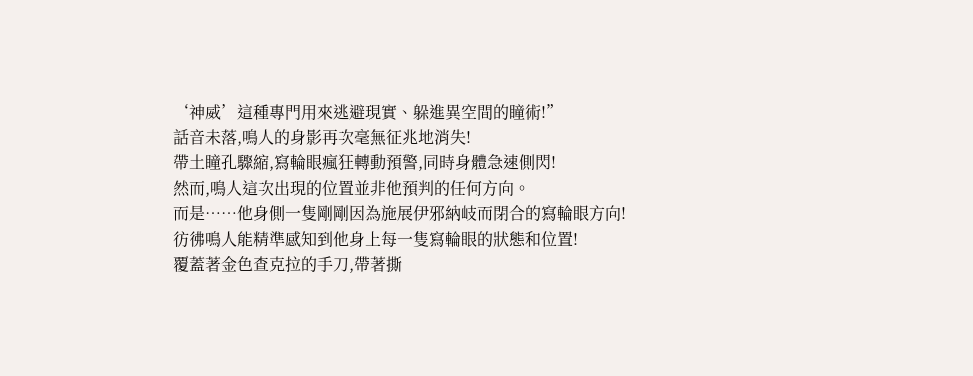‘神威’這種專門用來逃避現實、躲進異空間的瞳術!”
話音未落,鳴人的身影再次毫無征兆地消失!
帶土瞳孔驟縮,寫輪眼瘋狂轉動預警,同時身體急速側閃!
然而,鳴人這次出現的位置並非他預判的任何方向。
而是……他身側一隻剛剛因為施展伊邪納岐而閉合的寫輪眼方向!
彷彿鳴人能精準感知到他身上每一隻寫輪眼的狀態和位置!
覆蓋著金色查克拉的手刀,帶著撕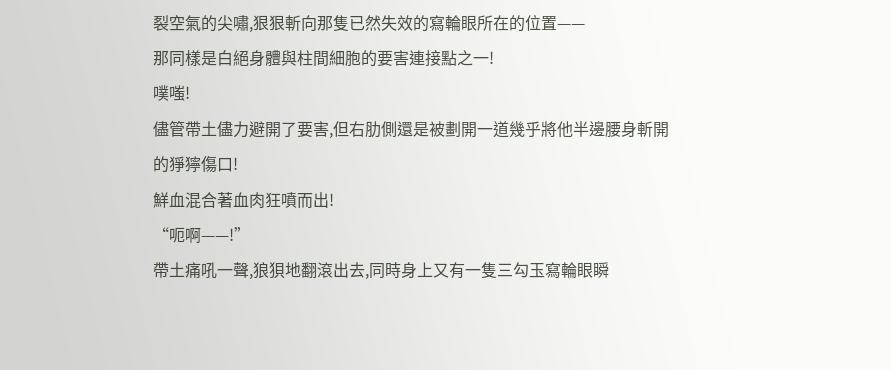裂空氣的尖嘯,狠狠斬向那隻已然失效的寫輪眼所在的位置——
那同樣是白絕身體與柱間細胞的要害連接點之一!
噗嗤!
儘管帶土儘力避開了要害,但右肋側還是被劃開一道幾乎將他半邊腰身斬開的猙獰傷口!
鮮血混合著血肉狂噴而出!
“呃啊——!”
帶土痛吼一聲,狼狽地翻滾出去,同時身上又有一隻三勾玉寫輪眼瞬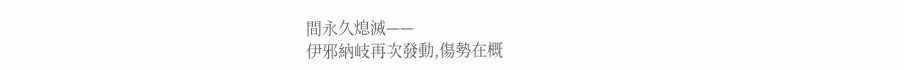間永久熄滅——
伊邪納岐再次發動,傷勢在概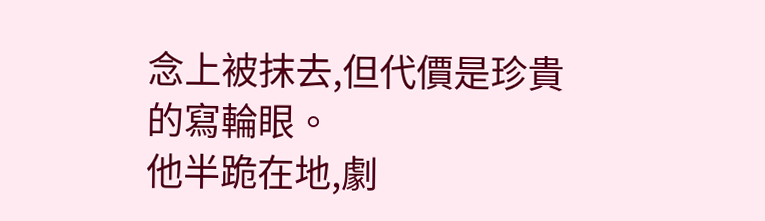念上被抹去,但代價是珍貴的寫輪眼。
他半跪在地,劇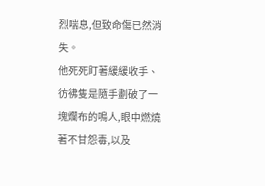烈喘息,但致命傷已然消失。
他死死盯著緩緩收手、彷彿隻是隨手劃破了一塊爛布的鳴人,眼中燃燒著不甘怨毒,以及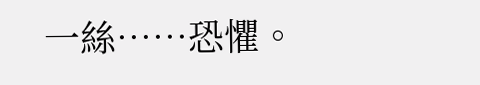一絲……恐懼。